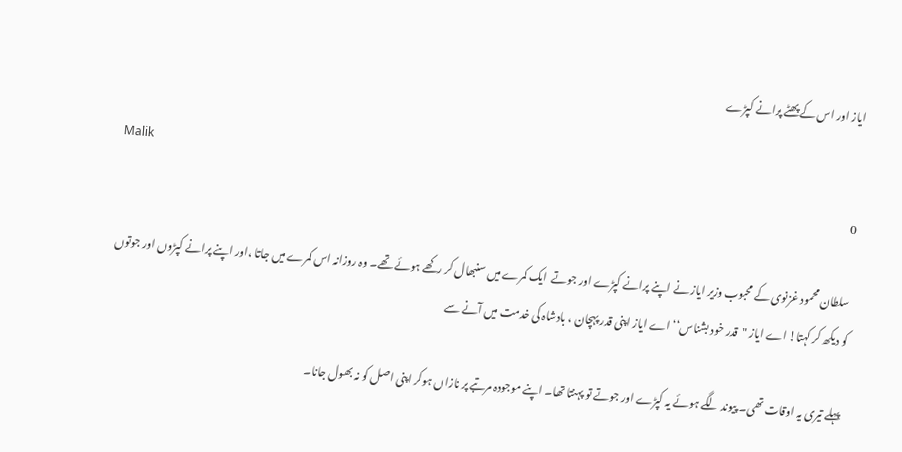ایاز اور اس کے پھٹے پرانے کپڑے

Malik
0

 سلطان محمود غزنوی کے محبوب وزیر ایاز نے اپنے پرانے کپڑے اور جوتے  ایک کمرے میں سنبھال کر رکھے ہوئے تھے۔ وہ روزانہ اس کمرے میں جاتا ،اور اپنے پرانے کپڑوں اور جوتوں کو دیکھ کر کہتا! اے ایاز "قدر خود بشناس‘‘ اے ایاز اپنی قدر پہچان ، بادشاہ کی خدمت میں آنے سے

پہلے تیری یہ اوقات تھی۔ پیوند لگے ہوئے یہ کپڑے اور جوتے تو پہنتا تھا۔ اپنے موجودہ مرتبے پر نازاں ہوکر اپنی اصل کو نہ بھول جانا۔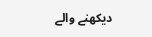دیکھنے والے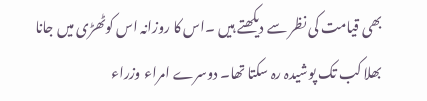بھی قیامت کی نظر سے دیکھتے ہیں ۔اس کا روزانہ اس کوٹھڑی میں جانا  بھلا کب تک پوشیدہ رہ سکتا تھا۔ دوسرے امراء وزراء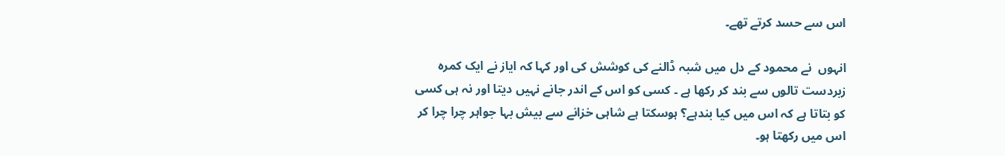اس سے حسد کرتے تھے۔

انہوں  نے محمود کے دل میں شبہ ڈالنے کی کوشش کی اور کہا کہ ایاز نے ایک کمرہ زبردست تالوں سے بند کر رکھا ہے ۔ کسی کو اس کے اندر جانے نہیں دیتا اور نہ ہی کسی کو بتاتا ہے کہ اس میں کیا بندہے؟ ہوسکتا ہے شاہی خزانے سے بیش بہا جواہر چرا چرا کر اس میں رکھتا ہو۔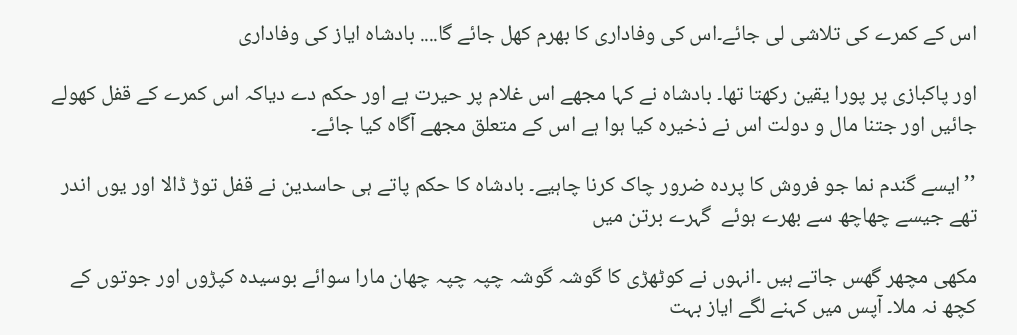اس کے کمرے کی تلاشی لی جائے۔اس کی وفاداری کا بھرم کھل جائے گا.... بادشاہ ایاز کی وفاداری

اور پاکبازی پر پورا یقین رکھتا تھا۔ بادشاہ نے کہا مجھے اس غلام پر حیرت ہے اور حکم دے دیاکہ اس کمرے کے قفل کھولے جائیں اور جتنا مال و دولت اس نے ذخیرہ کیا ہوا ہے اس کے متعلق مجھے آگاہ کیا جائے۔

’’ایسے گندم نما جو فروش کا پردہ ضرور چاک کرنا چاہیے۔ بادشاہ کا حکم پاتے ہی حاسدین نے قفل توڑ ڈالا اور یوں اندر تھے جیسے چھاچھ سے بھرے ہوئے  گہرے برتن میں

مکھی مچھر گھس جاتے ہیں ۔انہوں نے کوٹھڑی کا گوشہ گوشہ چپہ چپہ چھان مارا سوائے بوسیدہ کپڑوں اور جوتوں کے کچھ نہ ملا۔ آپس میں کہنے لگے ایاز بہت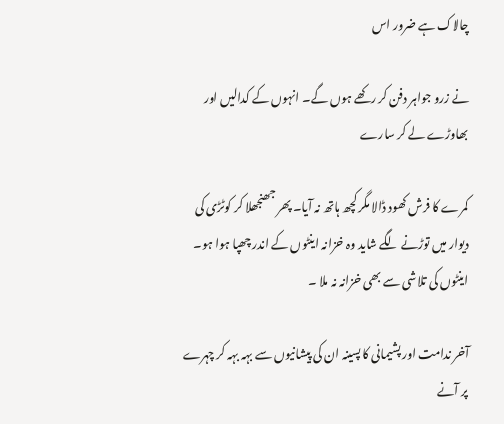چالاک ہے ضرور اس

نے زرو جواہر دفن کر رکھے ہوں گے۔ انہوں کے کدالیں اور بھاوڑے لے کر سارے

کمرے کا فرش کھود ڈالا مگر کچھ ہاتھ نہ آیا۔ پھر جھنجھلا کر کوٹڑی کی دیوار میں توڑنے لگے شاید وہ خزانہ اینٹوں کے اندر چھپا ہوا ہو۔ اینٹوں کی تلاشی سے بھی خزانہ نہ ملا ۔

آخر ندامت اور پشیمانی کا پسینہ ان کی پیشانیوں سے بہہ بہہ کر چہرے پر آنے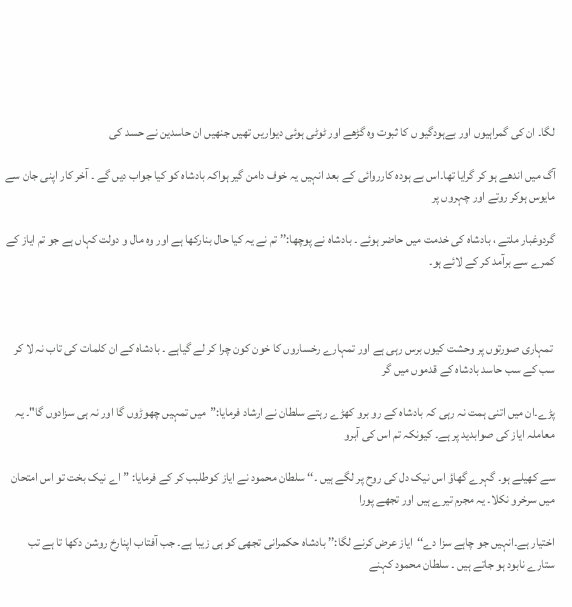لگا۔ ان کی گمراہیوں اور بےہودگیو ں کا ثبوت وہ گڑھے اور ٹوٹی ہوئی دیواریں تھیں جنھیں ان حاسدین نے حسد کی

آگ میں اندھے ہو کر گرایا تھا۔اس بے ہودہ کارروائی کے بعد انہیں یہ خوف دامن گیر ہواکہ بادشاہ کو کیا جواب دیں گے ۔ آخر کار اپنی جان سے مایوس ہوکر روتے اور چہروں پر

گردوغبار ملتے ، بادشاہ کی خدمت میں حاضر ہوئے ۔ بادشاہ نے پوچھا:’’ تم نے یہ کیا حال بنارکھا ہے اور وہ مال و دولت کہاں ہے جو تم ایاز کے کمرے سے برآمد کر کے لائے ہو۔



 تمہاری صورتوں پر وحشت کیوں برس رہی ہے اور تمہارے رخساروں کا خون کون چرا کر لے گیاہے ۔ بادشاہ کے ان کلمات کی تاب نہ لا کر سب کے سب حاسد بادشاہ کے قدموں میں گر

پڑے۔ان میں اتنی ہمت نہ رہی کہ بادشاہ کے رو برو کھڑے رہتے سلطان نے ارشاد فرمایا:”میں تمہیں چھوڑوں گا اور نہ ہی سزادوں گا"۔ یہ معاملہ ایاز کی صوابدید پر ہے۔ کیونکہ تم اس کی آبرو

سے کھیلے ہو۔ گہرے گھاؤ اس نیک دل کی روح پر لگے ہیں ۔‘‘ سلطان محمود نے ایاز کوطلبب کر کے فرمایا: ”اے نیک بخت تو اس امتحان میں سرخرو نکلا۔ یہ مجرم تیرے ہیں اور تجھے پورا

اختیار ہے۔انہیں جو چاہے سزا دے‘‘ایاز عرض کرنے لگا:’’ بادشاہ حکمرانی تجھی کو ہی زیبا ہے۔ جب آفتاب اپنارخ روشن دکھا تا ہے تب ستارے نابود ہو جاتے ہیں ۔ سلطان محمود کہنے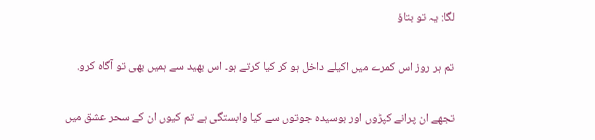لگا: یہ تو بتاؤ

تم ہر روز اس کمرے میں اکیلے داخل ہو کر کیا کرتے ہو۔ اس بھید سے ہمیں بھی تو آگاہ کرو.

تجھے ان پرانے کپڑوں اور بوسیدہ جوتوں سے کیا وابستگی ہے تم کیوں ان کے سحر عشق میں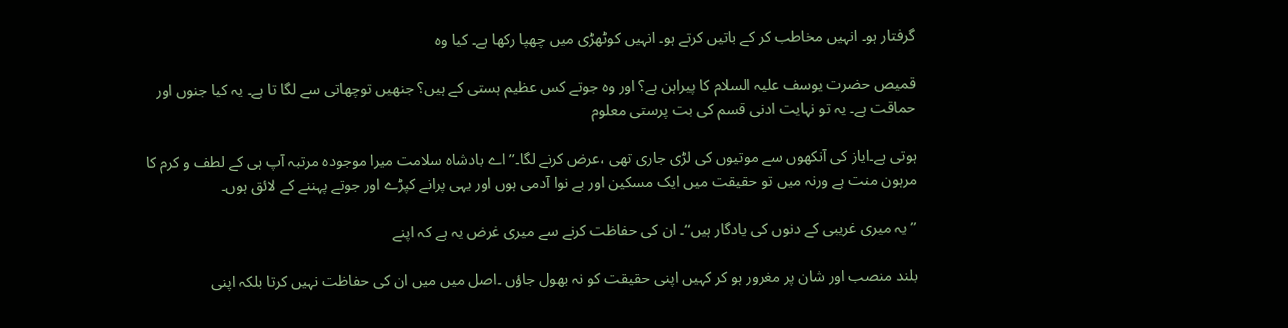گرفتار ہو۔ انہیں مخاطب کر کے باتیں کرتے ہو۔ انہیں کوٹھڑی میں چھپا رکھا ہے۔ کیا وہ

قمیص حضرت یوسف علیہ السلام کا پیراہن ہے؟ اور وہ جوتے کس عظیم ہستی کے ہیں؟ جنھیں توچھاتی سے لگا تا ہے۔ یہ کیا جنوں اور حماقت ہے۔ یہ تو نہایت ادنی قسم کی بت پرستی معلوم

ہوتی ہے۔ایاز کی آنکھوں سے موتیوں کی لڑی جاری تھی ،عرض کرنے لگا۔’’اے بادشاہ سلامت میرا موجودہ مرتبہ آپ ہی کے لطف و کرم کا مرہون منت ہے ورنہ میں تو حقیقت میں ایک مسکین اور بے نوا آدمی ہوں اور یہی پرانے کپڑے اور جوتے پہننے کے لائق ہوں۔

’’یہ میری غریبی کے دنوں کی یادگار ہیں‘‘۔ ان کی حفاظت کرنے سے میری غرض یہ ہے کہ اپنے

بلند منصب اور شان پر مغرور ہو کر کہیں اپنی حقیقت کو نہ بھول جاؤں ۔اصل میں میں ان کی حفاظت نہیں کرتا بلکہ اپنی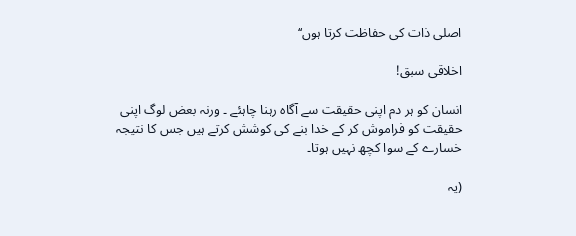اصلی ذات کی حفاظت کرتا ہوں‘‘

اخلاقی سبق!

انسان کو ہر دم اپنی حقیقت سے آگاہ رہنا چاہئے ۔ ورنہ بعض لوگ اپنی حقیقت کو فراموش کر کے خدا بنے کی کوشش کرتے ہیں جس کا نتیجہ خسارے کے سوا کچھ نہیں ہوتا۔

(یہ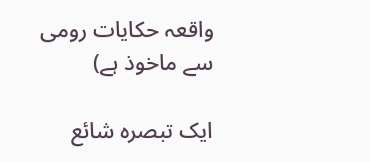واقعہ حکایات رومی سے ماخوذ ہے)

ایک تبصرہ شائع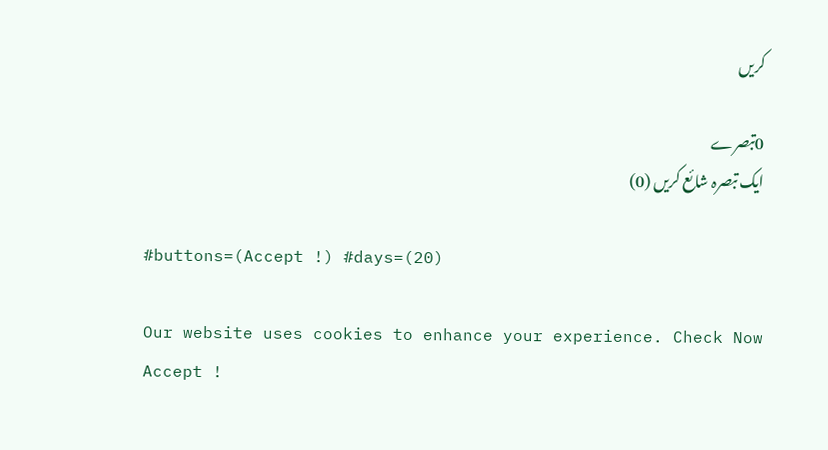کریں

0تبصرے
ایک تبصرہ شائع کریں (0)

#buttons=(Accept !) #days=(20)

Our website uses cookies to enhance your experience. Check Now
Accept !